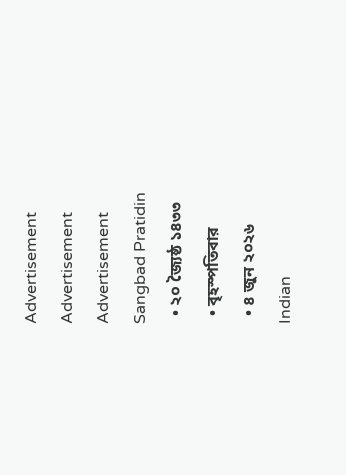Advertisement
Advertisement
Advertisement
Sangbad Pratidin
  • ২০ জ্যৈষ্ঠ ১৪৩৩
  • বৃহস্পতিবার
  • ৪ জুন ২০২৬
Indian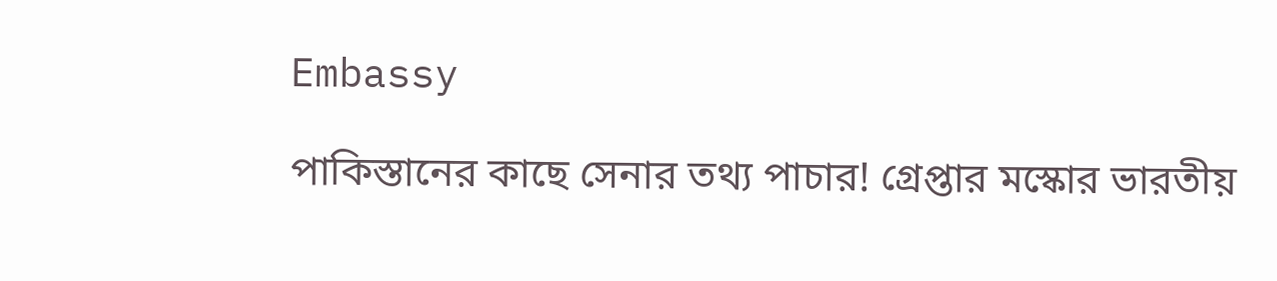Embassy

পাকিস্তানের কাছে সেনার তথ্য পাচার! গ্রেপ্তার মস্কোর ভারতীয়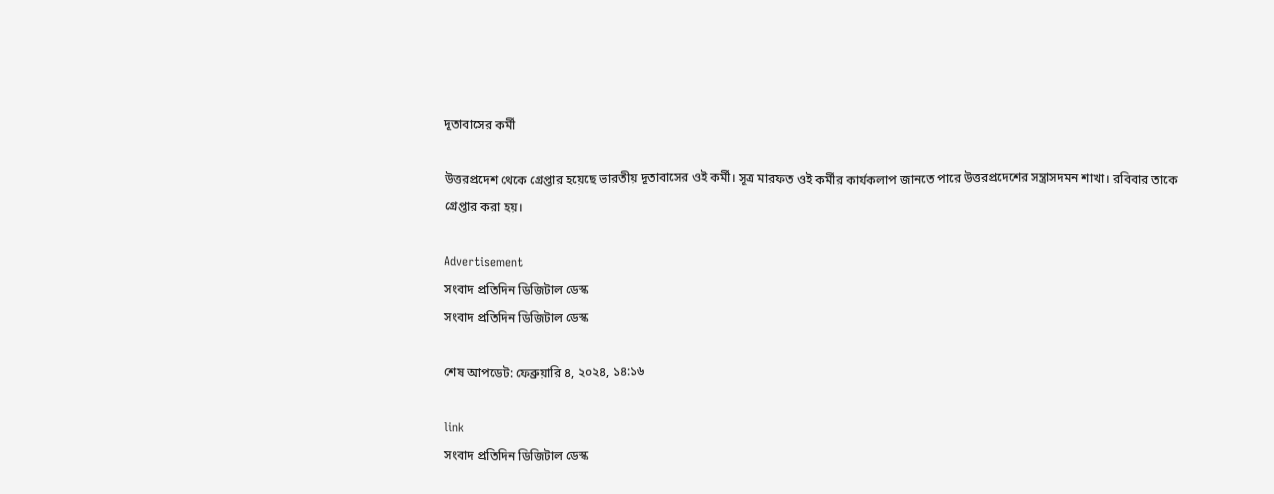দূতাবাসের কর্মী

উত্তরপ্রদেশ থেকে গ্রেপ্তার হয়েছে ভারতীয় দূতাবাসের ওই কর্মী। সূত্র মারফত ওই কর্মীর কার্যকলাপ জানতে পারে উত্তরপ্রদেশের সন্ত্রাসদমন শাখা। রবিবার তাকে গ্রেপ্তার করা হয়।

Advertisement
সংবাদ প্রতিদিন ডিজিটাল ডেস্ক
সংবাদ প্রতিদিন ডিজিটাল ডেস্ক

শেষ আপডেট: ফেব্রুয়ারি ৪, ২০২৪, ১৪:১৬

link
সংবাদ প্রতিদিন ডিজিটাল ডেস্ক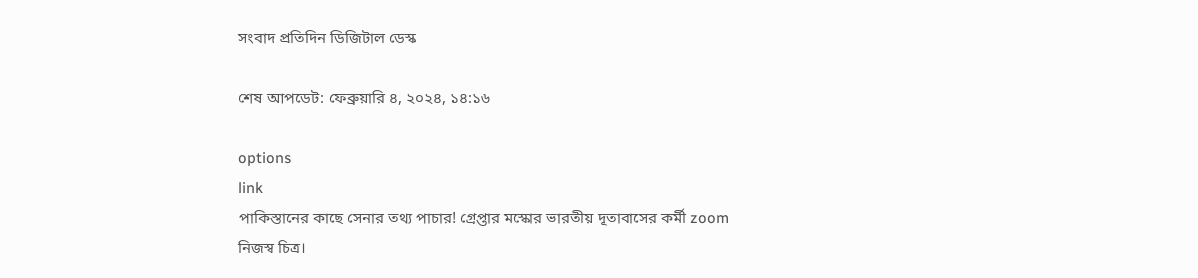সংবাদ প্রতিদিন ডিজিটাল ডেস্ক

শেষ আপডেট: ফেব্রুয়ারি ৪, ২০২৪, ১৪:১৬

options
link
পাকিস্তানের কাছে সেনার তথ্য পাচার! গ্রেপ্তার মস্কোর ভারতীয় দূতাবাসের কর্মী zoom
নিজস্ব চিত্র।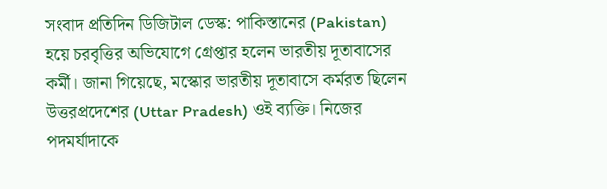সংবাদ প্রতিদিন ডিজিটাল ডেস্ক: পাকিস্তানের (Pakistan) হয়ে চরবৃত্তির অভিযোগে গ্রেপ্তার হলেন ভারতীয় দূতাবাসের কর্মী। জানা গিয়েছে, মস্কোর ভারতীয় দূতাবাসে কর্মরত ছিলেন উত্তরপ্রদেশের (Uttar Pradesh) ওই ব্যক্তি। নিজের পদমর্যাদাকে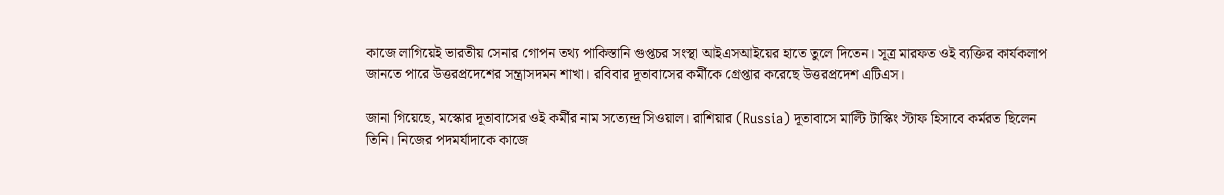কাজে লাগিয়েই ভারতীয় সেনার গোপন তথ্য পাকিস্তানি গুপ্তচর সংস্থা আইএসআইয়ের হাতে তুলে দিতেন। সূত্র মারফত ওই ব্যক্তির কার্যকলাপ জানতে পারে উত্তরপ্রদেশের সন্ত্রাসদমন শাখা। রবিবার দূতাবাসের কর্মীকে গ্রেপ্তার করেছে উত্তরপ্রদেশ এটিএস।

জানা গিয়েছে, মস্কোর দূতাবাসের ওই কর্মীর নাম সত্যেন্দ্র সিওয়াল। রাশিয়ার (Russia) দূতাবাসে মাল্টি টাস্কিং স্টাফ হিসাবে কর্মরত ছিলেন তিনি। নিজের পদমর্যাদাকে কাজে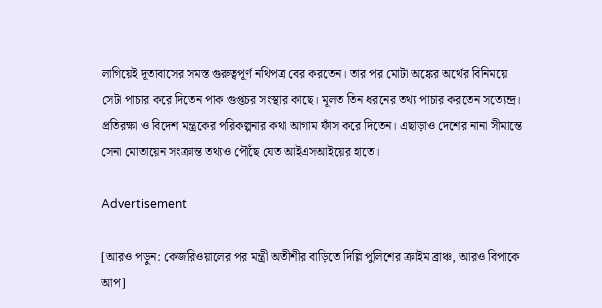লাগিয়েই দূতাবাসের সমস্ত গুরুত্বপূর্ণ নথিপত্র বের করতেন। তার পর মোটা অঙ্কের অর্থের বিনিময়ে সেটা পাচার করে দিতেন পাক গুপ্তচর সংস্থার কাছে। মূলত তিন ধরনের তথ্য পাচার করতেন সত্যেন্দ্র। প্রতিরক্ষা ও বিদেশ মন্ত্রকের পরিকল্পনার কথা আগাম ফাঁস করে দিতেন। এছাড়াও দেশের নানা সীমান্তে সেনা মোতায়েন সংক্রান্ত তথ্যও পৌঁছে যেত আইএসআইয়ের হাতে।

Advertisement

[আরও পড়ুন: কেজরিওয়ালের পর মন্ত্রী অতীশীর বাড়িতে দিল্লি পুলিশের ক্রাইম ব্রাঞ্চ, আরও বিপাকে আপ]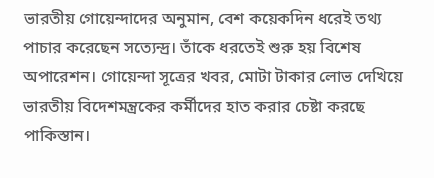ভারতীয় গোয়েন্দাদের অনুমান, বেশ কয়েকদিন ধরেই তথ্য পাচার করেছেন সত্যেন্দ্র। তাঁকে ধরতেই শুরু হয় বিশেষ অপারেশন। গোয়েন্দা সূত্রের খবর, মোটা টাকার লোভ দেখিয়ে ভারতীয় বিদেশমন্ত্রকের কর্মীদের হাত করার চেষ্টা করছে পাকিস্তান।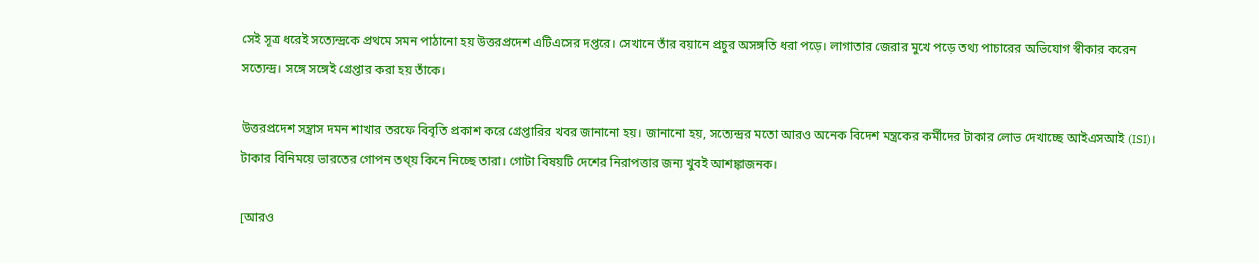সেই সূত্র ধরেই সত্যেন্দ্রকে প্রথমে সমন পাঠানো হয় উত্তরপ্রদেশ এটিএসের দপ্তরে। সেখানে তাঁর বয়ানে প্রচুর অসঙ্গতি ধরা পড়ে। লাগাতার জেরার মুখে পড়ে তথ্য পাচারের অভিযোগ স্বীকার করেন সত্যেন্দ্র। সঙ্গে সঙ্গেই গ্রেপ্তার করা হয় তাঁকে।

উত্তরপ্রদেশ সন্ত্রাস দমন শাখার তরফে বিবৃতি প্রকাশ করে গ্রেপ্তারির খবর জানানো হয়। জানানো হয়, সত্যেন্দ্রর মতো আরও অনেক বিদেশ মন্ত্রকের কর্মীদের টাকার লোভ দেখাচ্ছে আইএসআই (ISI)। টাকার বিনিময়ে ভারতের গোপন তথ্য় কিনে নিচ্ছে তারা। গোটা বিষয়টি দেশের নিরাপত্তার জন্য খুবই আশঙ্কাজনক।

[আরও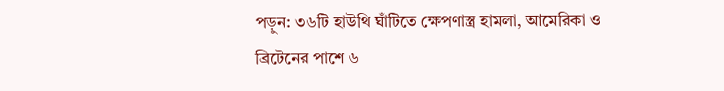পড়ুন: ৩৬টি হাউথি ঘাঁটিতে ক্ষেপণাস্ত্র হামলা, আমেরিকা ও ব্রিটেনের পাশে ৬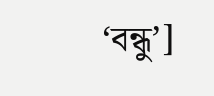‘বন্ধু’]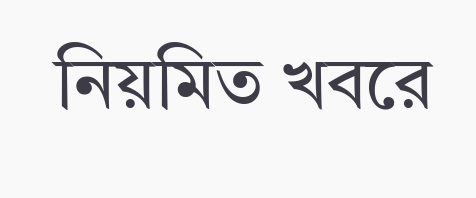নিয়মিত খবরে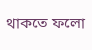থাকতে ফলো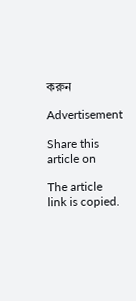করুন

Advertisement

Share this article on

The article link is copied.